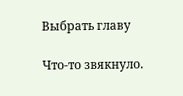Выбрать главу

Что-то звякнуло.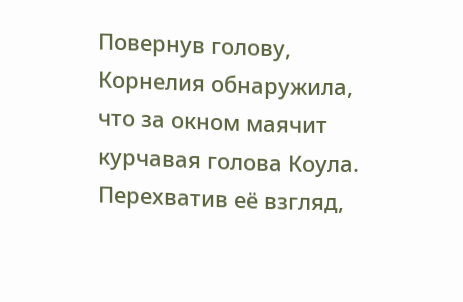Повернув голову, Корнелия обнаружила, что за окном маячит курчавая голова Коула. Перехватив её взгляд,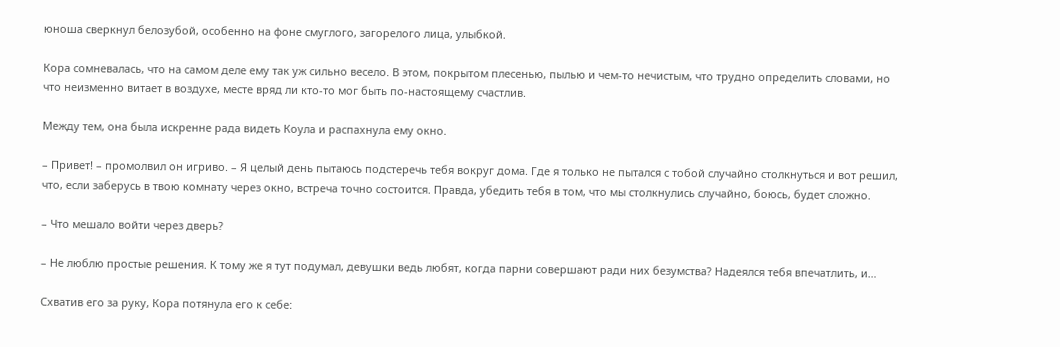юноша сверкнул белозубой, особенно на фоне смуглого, загорелого лица, улыбкой.

Кора сомневалась, что на самом деле ему так уж сильно весело. В этом, покрытом плесенью, пылью и чем-то нечистым, что трудно определить словами, но что неизменно витает в воздухе, месте вряд ли кто-то мог быть по-настоящему счастлив.

Между тем, она была искренне рада видеть Коула и распахнула ему окно.

– Привет! – промолвил он игриво. – Я целый день пытаюсь подстеречь тебя вокруг дома. Где я только не пытался с тобой случайно столкнуться и вот решил, что, если заберусь в твою комнату через окно, встреча точно состоится. Правда, убедить тебя в том, что мы столкнулись случайно, боюсь, будет сложно.

– Что мешало войти через дверь?

– Не люблю простые решения. К тому же я тут подумал, девушки ведь любят, когда парни совершают ради них безумства? Надеялся тебя впечатлить, и…

Схватив его за руку, Кора потянула его к себе: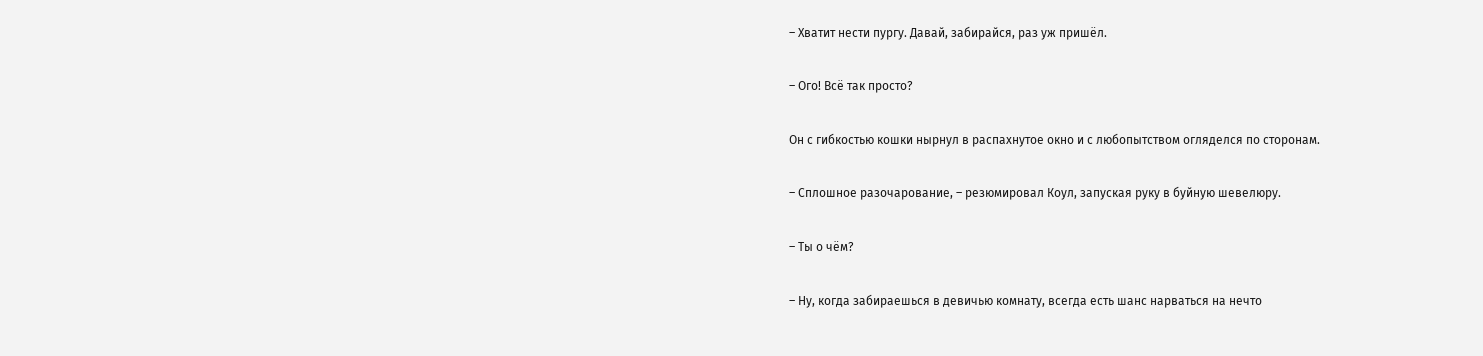– Хватит нести пургу. Давай, забирайся, раз уж пришёл.

– Ого! Всё так просто?

Он с гибкостью кошки нырнул в распахнутое окно и с любопытством огляделся по сторонам.

– Сплошное разочарование, – резюмировал Коул, запуская руку в буйную шевелюру.

– Ты о чём?

– Ну, когда забираешься в девичью комнату, всегда есть шанс нарваться на нечто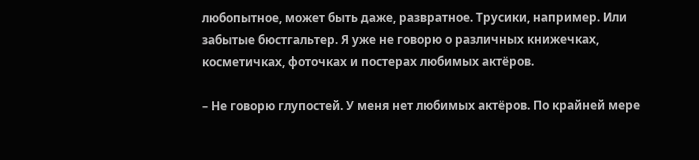любопытное, может быть даже, развратное. Трусики, например. Или забытые бюстгальтер. Я уже не говорю о различных книжечках, косметичках, фоточках и постерах любимых актёров.

– Не говорю глупостей. У меня нет любимых актёров. По крайней мере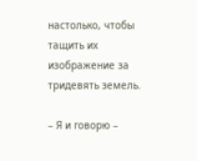настолько, чтобы тащить их изображение за тридевять земель.

– Я и говорю –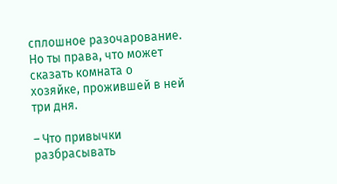сплошное разочарование. Но ты права, что может сказать комната о хозяйке, прожившей в ней три дня.

– Что привычки разбрасывать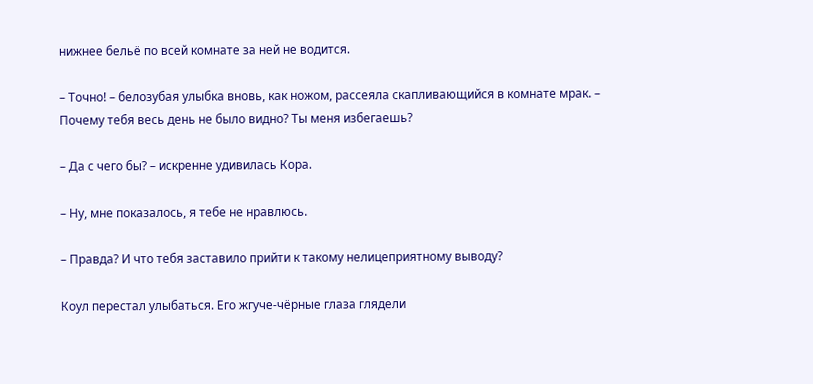нижнее бельё по всей комнате за ней не водится.

– Точно! – белозубая улыбка вновь, как ножом, рассеяла скапливающийся в комнате мрак. – Почему тебя весь день не было видно? Ты меня избегаешь?

– Да с чего бы? – искренне удивилась Кора.

– Ну, мне показалось, я тебе не нравлюсь.

– Правда? И что тебя заставило прийти к такому нелицеприятному выводу?

Коул перестал улыбаться. Его жгуче-чёрные глаза глядели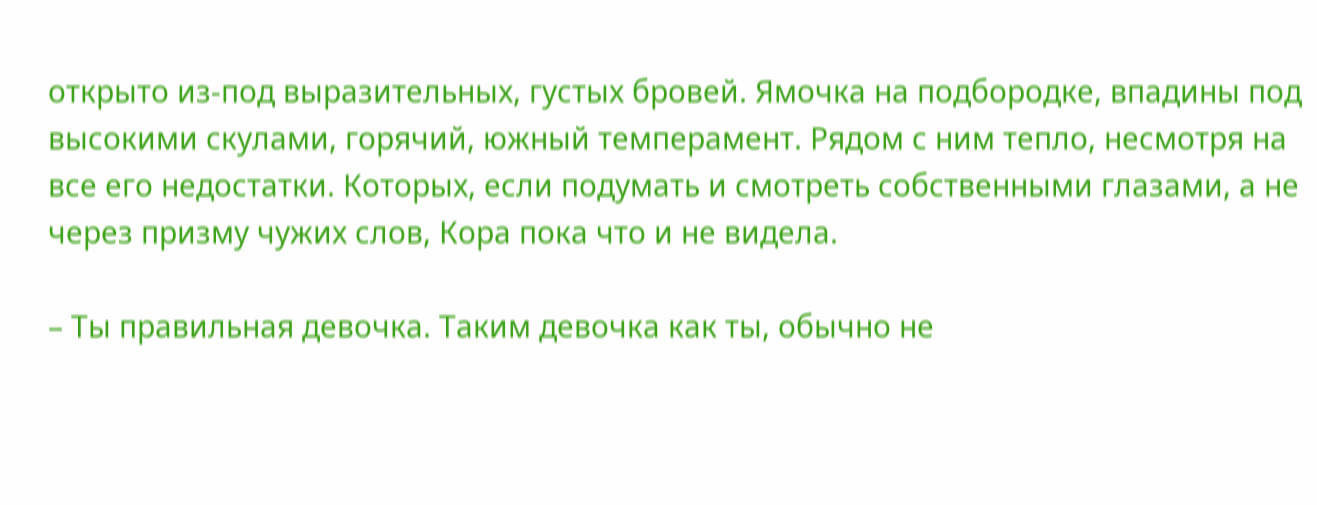открыто из-под выразительных, густых бровей. Ямочка на подбородке, впадины под высокими скулами, горячий, южный темперамент. Рядом с ним тепло, несмотря на все его недостатки. Которых, если подумать и смотреть собственными глазами, а не через призму чужих слов, Кора пока что и не видела.

– Ты правильная девочка. Таким девочка как ты, обычно не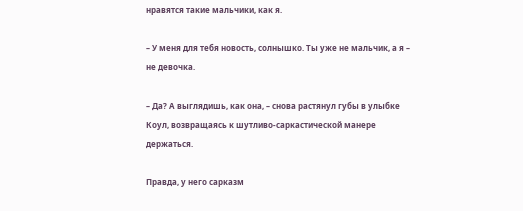нравятся такие мальчики, как я.

– У меня для тебя новость, солнышко. Ты уже не мальчик, а я – не девочка.

– Да? А выглядишь, как она, – снова растянул губы в улыбке Коул, возвращаясь к шутливо-саркастической манере держаться.

Правда, у него сарказм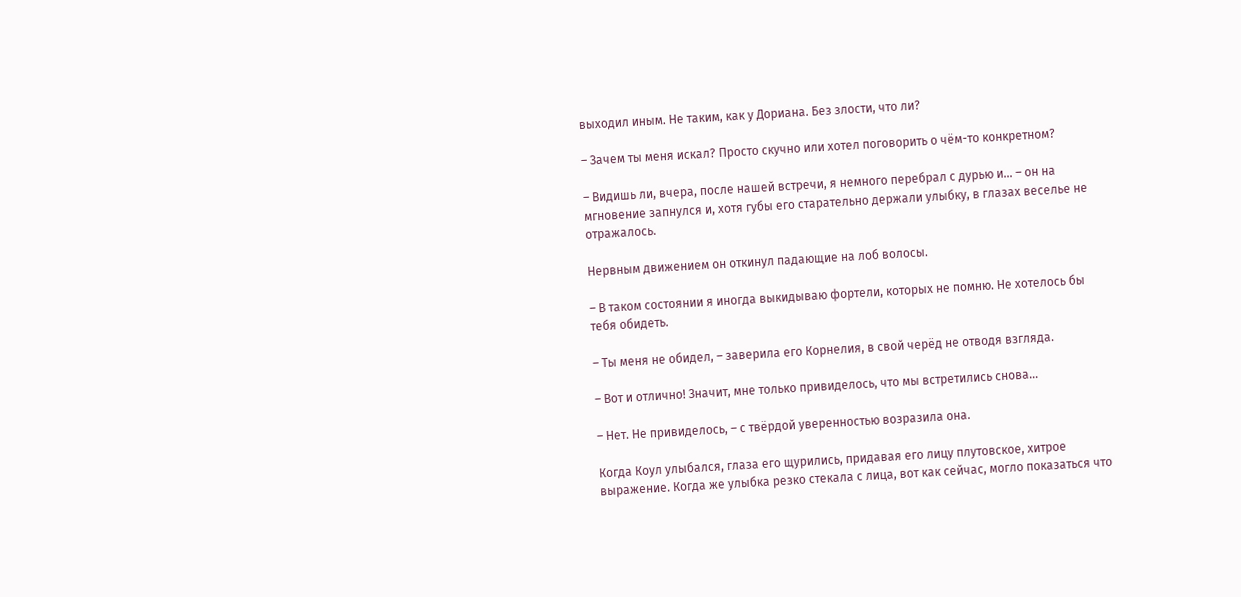выходил иным. Не таким, как у Дориана. Без злости, что ли?

– Зачем ты меня искал? Просто скучно или хотел поговорить о чём-то конкретном?

– Видишь ли, вчера, после нашей встречи, я немного перебрал с дурью и… – он на мгновение запнулся и, хотя губы его старательно держали улыбку, в глазах веселье не отражалось.

Нервным движением он откинул падающие на лоб волосы.

– В таком состоянии я иногда выкидываю фортели, которых не помню. Не хотелось бы тебя обидеть.

– Ты меня не обидел, – заверила его Корнелия, в свой черёд не отводя взгляда.

– Вот и отлично! Значит, мне только привиделось, что мы встретились снова…

– Нет. Не привиделось, – с твёрдой уверенностью возразила она.

Когда Коул улыбался, глаза его щурились, придавая его лицу плутовское, хитрое выражение. Когда же улыбка резко стекала с лица, вот как сейчас, могло показаться что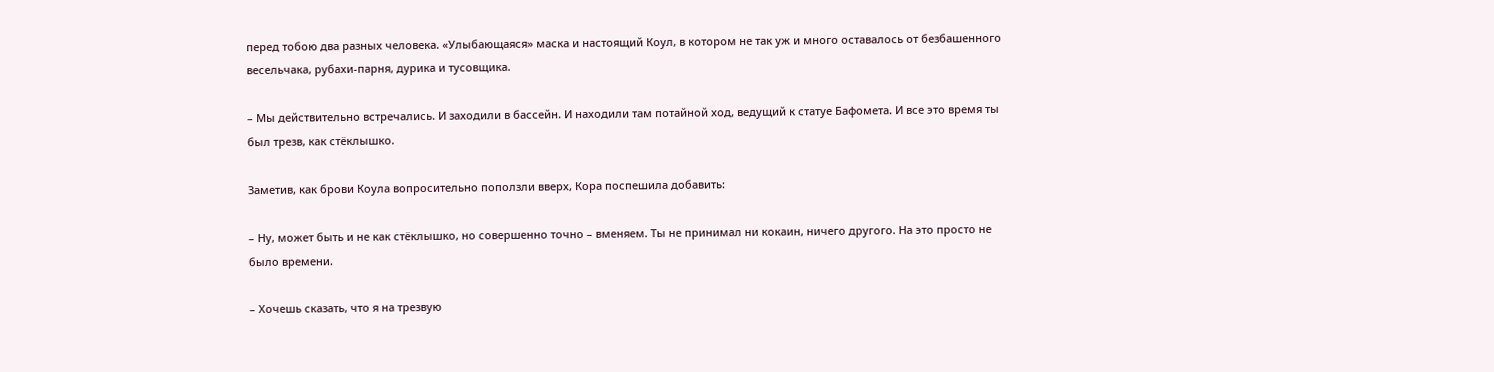перед тобою два разных человека. «Улыбающаяся» маска и настоящий Коул, в котором не так уж и много оставалось от безбашенного весельчака, рубахи-парня, дурика и тусовщика.

– Мы действительно встречались. И заходили в бассейн. И находили там потайной ход, ведущий к статуе Бафомета. И все это время ты был трезв, как стёклышко.

Заметив, как брови Коула вопросительно поползли вверх, Кора поспешила добавить:

– Ну, может быть и не как стёклышко, но совершенно точно – вменяем. Ты не принимал ни кокаин, ничего другого. На это просто не было времени.

– Хочешь сказать, что я на трезвую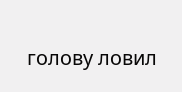голову ловил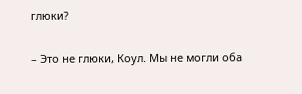глюки?

– Это не глюки, Коул. Мы не могли оба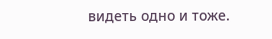видеть одно и тоже.